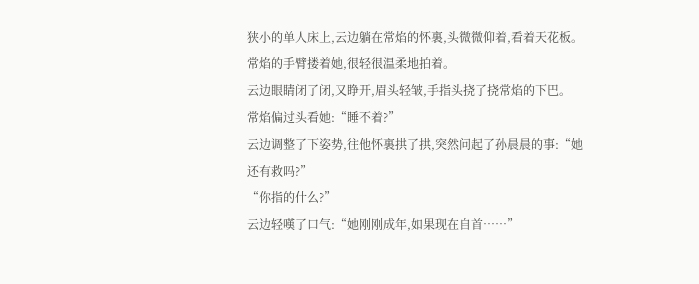狭小的单人床上,云边躺在常焰的怀裏,头微微仰着,看着天花板。
常焰的手臂搂着她,很轻很温柔地拍着。
云边眼睛闭了闭,又睁开,眉头轻皱,手指头挠了挠常焰的下巴。
常焰偏过头看她:“睡不着?”
云边调整了下姿势,往他怀裏拱了拱,突然问起了孙晨晨的事:“她还有救吗?”
“你指的什么?”
云边轻嘆了口气:“她刚刚成年,如果现在自首……”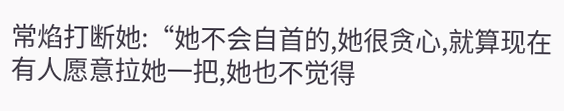常焰打断她:“她不会自首的,她很贪心,就算现在有人愿意拉她一把,她也不觉得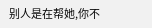别人是在帮她,你不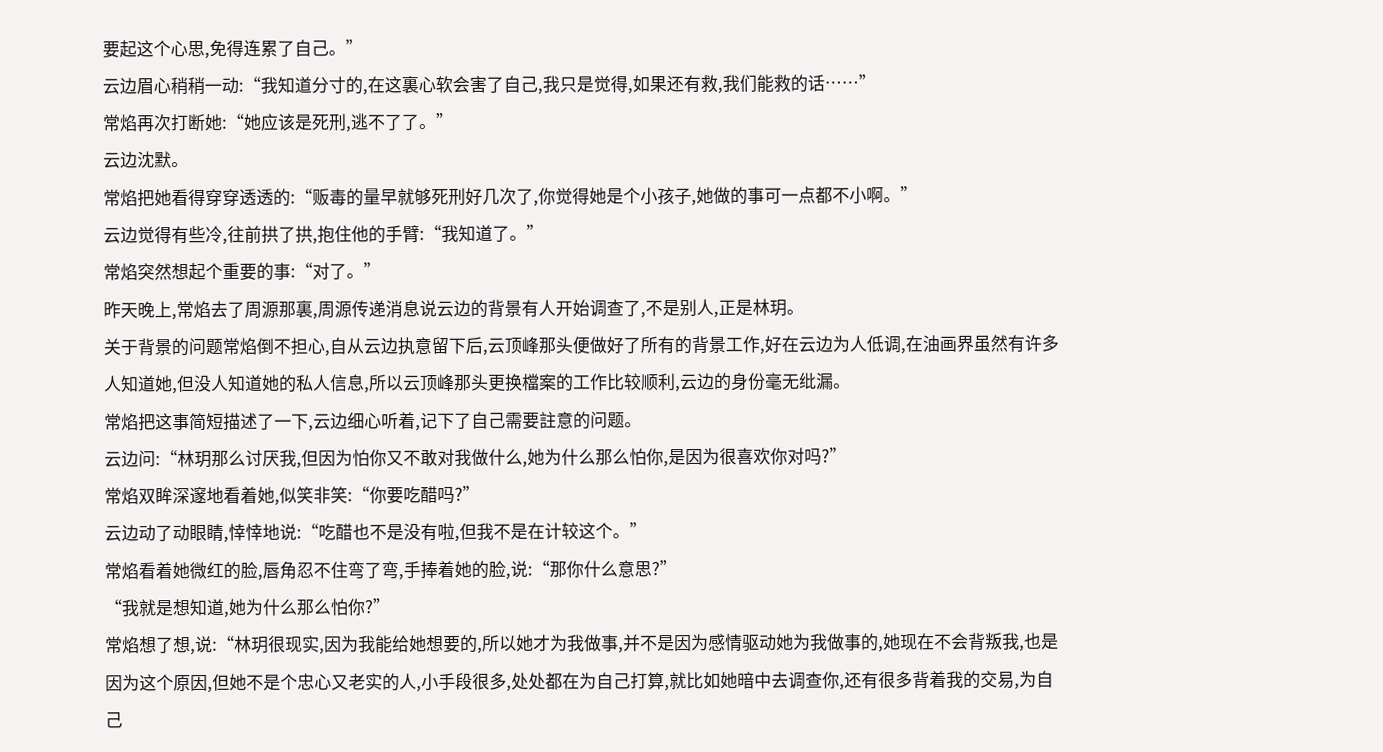要起这个心思,免得连累了自己。”
云边眉心稍稍一动:“我知道分寸的,在这裏心软会害了自己,我只是觉得,如果还有救,我们能救的话……”
常焰再次打断她:“她应该是死刑,逃不了了。”
云边沈默。
常焰把她看得穿穿透透的:“贩毒的量早就够死刑好几次了,你觉得她是个小孩子,她做的事可一点都不小啊。”
云边觉得有些冷,往前拱了拱,抱住他的手臂:“我知道了。”
常焰突然想起个重要的事:“对了。”
昨天晚上,常焰去了周源那裏,周源传递消息说云边的背景有人开始调查了,不是别人,正是林玥。
关于背景的问题常焰倒不担心,自从云边执意留下后,云顶峰那头便做好了所有的背景工作,好在云边为人低调,在油画界虽然有许多人知道她,但没人知道她的私人信息,所以云顶峰那头更换檔案的工作比较顺利,云边的身份毫无纰漏。
常焰把这事简短描述了一下,云边细心听着,记下了自己需要註意的问题。
云边问:“林玥那么讨厌我,但因为怕你又不敢对我做什么,她为什么那么怕你,是因为很喜欢你对吗?”
常焰双眸深邃地看着她,似笑非笑:“你要吃醋吗?”
云边动了动眼睛,悻悻地说:“吃醋也不是没有啦,但我不是在计较这个。”
常焰看着她微红的脸,唇角忍不住弯了弯,手捧着她的脸,说:“那你什么意思?”
“我就是想知道,她为什么那么怕你?”
常焰想了想,说:“林玥很现实,因为我能给她想要的,所以她才为我做事,并不是因为感情驱动她为我做事的,她现在不会背叛我,也是因为这个原因,但她不是个忠心又老实的人,小手段很多,处处都在为自己打算,就比如她暗中去调查你,还有很多背着我的交易,为自己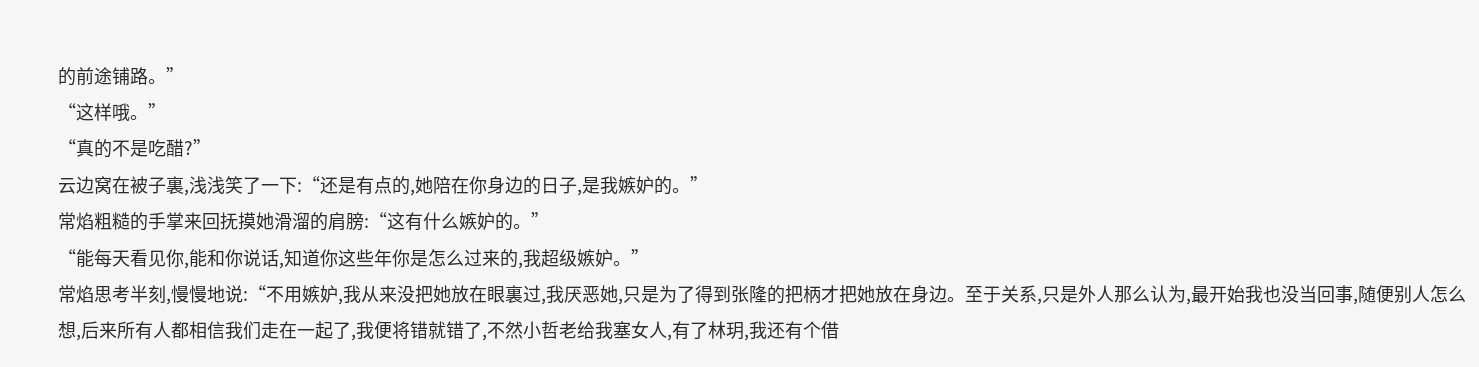的前途铺路。”
“这样哦。”
“真的不是吃醋?”
云边窝在被子裏,浅浅笑了一下:“还是有点的,她陪在你身边的日子,是我嫉妒的。”
常焰粗糙的手掌来回抚摸她滑溜的肩膀:“这有什么嫉妒的。”
“能每天看见你,能和你说话,知道你这些年你是怎么过来的,我超级嫉妒。”
常焰思考半刻,慢慢地说:“不用嫉妒,我从来没把她放在眼裏过,我厌恶她,只是为了得到张隆的把柄才把她放在身边。至于关系,只是外人那么认为,最开始我也没当回事,随便别人怎么想,后来所有人都相信我们走在一起了,我便将错就错了,不然小哲老给我塞女人,有了林玥,我还有个借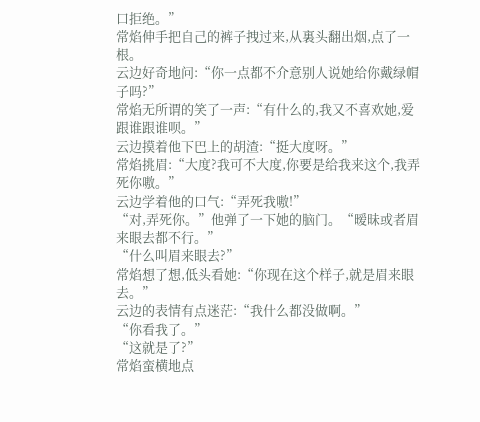口拒绝。”
常焰伸手把自己的裤子拽过来,从裏头翻出烟,点了一根。
云边好奇地问:“你一点都不介意别人说她给你戴绿帽子吗?”
常焰无所谓的笑了一声:“有什么的,我又不喜欢她,爱跟谁跟谁呗。”
云边摸着他下巴上的胡渣:“挺大度呀。”
常焰挑眉:“大度?我可不大度,你要是给我来这个,我弄死你嗷。”
云边学着他的口气:“弄死我嗷!”
“对,弄死你。”他弹了一下她的脑门。“暧昧或者眉来眼去都不行。”
“什么叫眉来眼去?”
常焰想了想,低头看她:“你现在这个样子,就是眉来眼去。”
云边的表情有点迷茫:“我什么都没做啊。”
“你看我了。”
“这就是了?”
常焰蛮横地点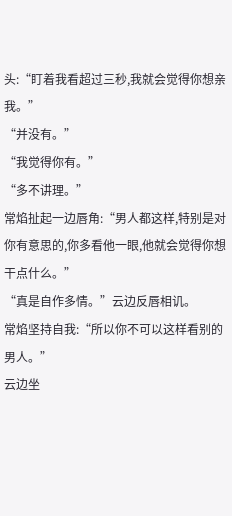头:“盯着我看超过三秒,我就会觉得你想亲我。”
“并没有。”
“我觉得你有。”
“多不讲理。”
常焰扯起一边唇角:“男人都这样,特别是对你有意思的,你多看他一眼,他就会觉得你想干点什么。”
“真是自作多情。”云边反唇相讥。
常焰坚持自我:“所以你不可以这样看别的男人。”
云边坐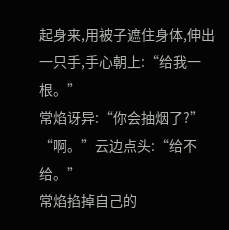起身来,用被子遮住身体,伸出一只手,手心朝上:“给我一根。”
常焰讶异:“你会抽烟了?”
“啊。”云边点头:“给不给。”
常焰掐掉自己的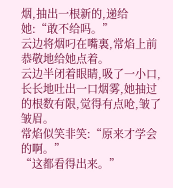烟,抽出一根新的,递给她:“敢不给吗。”
云边将烟叼在嘴裏,常焰上前恭敬地给她点着。
云边半闭着眼睛,吸了一小口,长长地吐出一口烟雾,她抽过的根数有限,觉得有点呛,皱了皱眉。
常焰似笑非笑:“原来才学会的啊。”
“这都看得出来。”